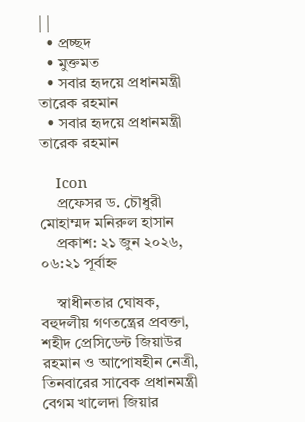| |
  • প্রচ্ছদ
  • মুক্তমত
  • সবার হৃদয়ে প্রধানমন্ত্রী তারেক রহমান
  • সবার হৃদয়ে প্রধানমন্ত্রী তারেক রহমান

    Icon
    প্রফেসর ড. চৌধুরী মোহাম্মদ মনিরুল হাসান
    প্রকাশ: ২১ জুন ২০২৬, ০৬:২১ পূর্বাহ্ন

    স্বাধীনতার ঘোষক, বহুদলীয় গণতন্ত্রের প্রবক্তা, শহীদ প্রেসিডেন্ট জিয়াউর রহমান ও আপোষহীন নেত্রী, তিনবারের সাবেক প্রধানমন্ত্রী বেগম খালেদা জিয়ার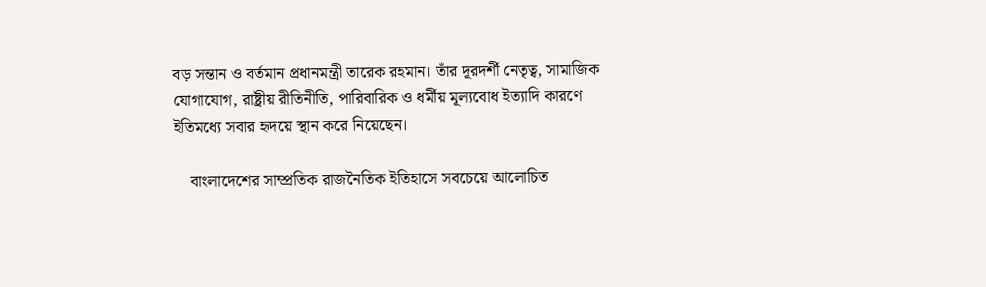বড় সন্তান ও বর্তমান প্রধানমন্ত্রী তারেক রহমান। তাঁর দূরদর্শী নেতৃত্ব, সামাজিক যোগাযোগ, রাষ্ট্রীয় রীতিনীতি, পারিবারিক ও ধর্মীয় মূল্যবোধ ইত্যাদি কারণে ইতিমধ্যে সবার হৃদয়ে স্থান করে নিয়েছেন।

    বাংলাদেশের সাম্প্রতিক রাজনৈতিক ইতিহাসে সবচেয়ে আলোচিত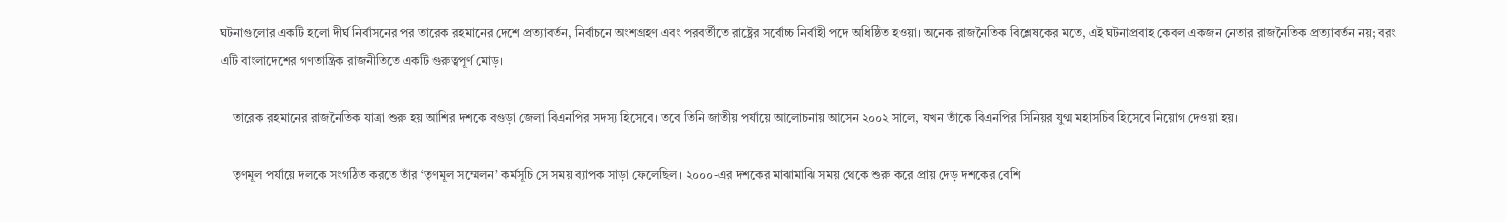ঘটনাগুলোর একটি হলো দীর্ঘ নির্বাসনের পর তারেক রহমানের দেশে প্রত্যাবর্তন, নির্বাচনে অংশগ্রহণ এবং পরবর্তীতে রাষ্ট্রের সর্বোচ্চ নির্বাহী পদে অধিষ্ঠিত হওয়া। অনেক রাজনৈতিক বিশ্লেষকের মতে, এই ঘটনাপ্রবাহ কেবল একজন নেতার রাজনৈতিক প্রত্যাবর্তন নয়; বরং এটি বাংলাদেশের গণতান্ত্রিক রাজনীতিতে একটি গুরুত্বপূর্ণ মোড়।

    তারেক রহমানের রাজনৈতিক যাত্রা শুরু হয় আশির দশকে বগুড়া জেলা বিএনপির সদস্য হিসেবে। তবে তিনি জাতীয় পর্যায়ে আলোচনায় আসেন ২০০২ সালে, যখন তাঁকে বিএনপির সিনিয়র যুগ্ম মহাসচিব হিসেবে নিয়োগ দেওয়া হয়।

    তৃণমূল পর্যায়ে দলকে সংগঠিত করতে তাঁর ‘তৃণমূল সম্মেলন’ কর্মসূচি সে সময় ব্যাপক সাড়া ফেলেছিল। ২০০০-এর দশকের মাঝামাঝি সময় থেকে শুরু করে প্রায় দেড় দশকের বেশি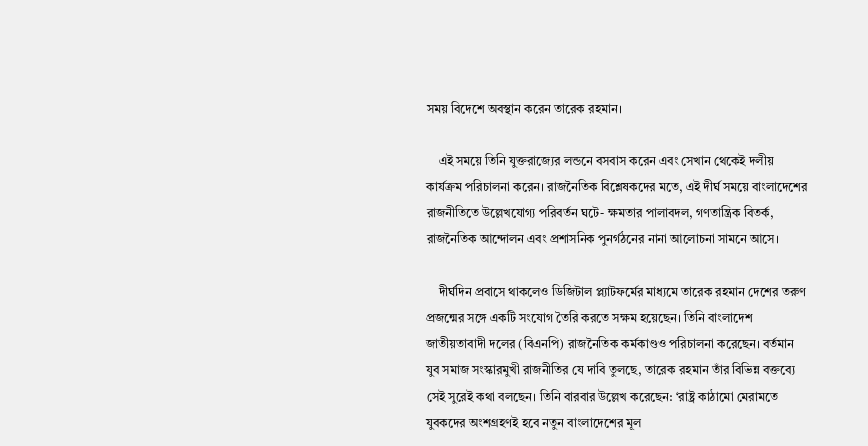সময় বিদেশে অবস্থান করেন তারেক রহমান।

    এই সময়ে তিনি যুক্তরাজ্যের লন্ডনে বসবাস করেন এবং সেখান থেকেই দলীয় কার্যক্রম পরিচালনা করেন। রাজনৈতিক বিশ্লেষকদের মতে, এই দীর্ঘ সময়ে বাংলাদেশের রাজনীতিতে উল্লেখযোগ্য পরিবর্তন ঘটে- ক্ষমতার পালাবদল, গণতান্ত্রিক বিতর্ক, রাজনৈতিক আন্দোলন এবং প্রশাসনিক পুনর্গঠনের নানা আলোচনা সামনে আসে।

    দীর্ঘদিন প্রবাসে থাকলেও ডিজিটাল প্ল্যাটফর্মের মাধ্যমে তারেক রহমান দেশের তরুণ প্রজন্মের সঙ্গে একটি সংযোগ তৈরি করতে সক্ষম হয়েছেন। তিনি বাংলাদেশ জাতীয়তাবাদী দলের (বিএনপি) রাজনৈতিক কর্মকাণ্ডও পরিচালনা করেছেন। বর্তমান যুব সমাজ সংস্কারমুখী রাজনীতির যে দাবি তুলছে, তারেক রহমান তাঁর বিভিন্ন বক্তব্যে সেই সুরেই কথা বলছেন। তিনি বারবার উল্লেখ করেছেন: ‘রাষ্ট্র কাঠামো মেরামতে যুবকদের অংশগ্রহণই হবে নতুন বাংলাদেশের মূল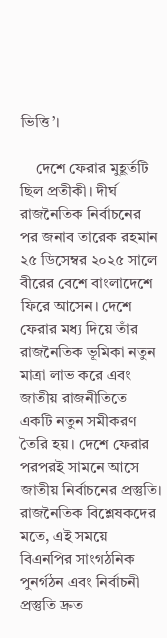ভিত্তি’।

    দেশে ফেরার মুহূর্তটি ছিল প্রতীকী। দীর্ঘ রাজনৈতিক নির্বাচনের পর জনাব তারেক রহমান ২৫ ডিসেম্বর ২০২৫ সালে বীরের বেশে বাংলাদেশে ফিরে আসেন। দেশে ফেরার মধ্য দিয়ে তাঁর রাজনৈতিক ভূমিকা নতুন মাত্রা লাভ করে এবং জাতীয় রাজনীতিতে একটি নতুন সমীকরণ তৈরি হয়। দেশে ফেরার পরপরই সামনে আসে জাতীয় নির্বাচনের প্রস্তুতি। রাজনৈতিক বিশ্লেষকদের মতে, এই সময়ে বিএনপির সাংগঠনিক পুনর্গঠন এবং নির্বাচনী প্রস্তুতি দ্রুত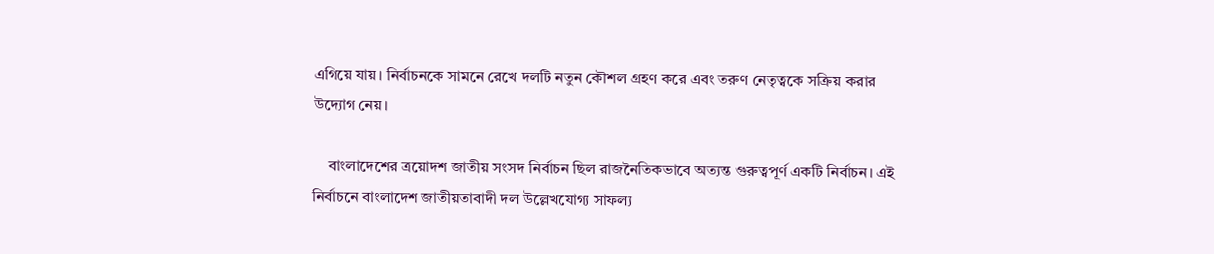এগিয়ে যায়। নির্বাচনকে সামনে রেখে দলটি নতুন কৌশল গ্রহণ করে এবং তরুণ নেতৃত্বকে সক্রিয় করার উদ্যোগ নেয়।

    বাংলাদেশের ত্রয়োদশ জাতীয় সংসদ নির্বাচন ছিল রাজনৈতিকভাবে অত্যন্ত গুরুত্বপূর্ণ একটি নির্বাচন। এই নির্বাচনে বাংলাদেশ জাতীয়তাবাদী দল উল্লেখযোগ্য সাফল্য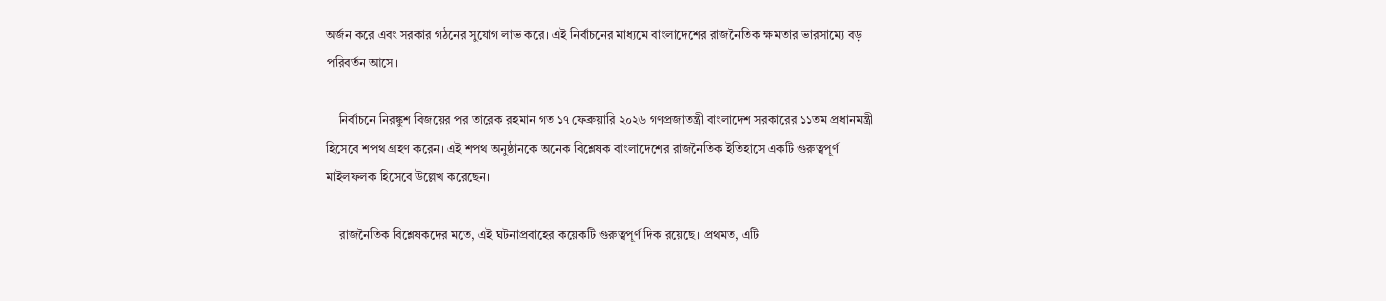অর্জন করে এবং সরকার গঠনের সুযোগ লাভ করে। এই নির্বাচনের মাধ্যমে বাংলাদেশের রাজনৈতিক ক্ষমতার ভারসাম্যে বড় পরিবর্তন আসে।

    নির্বাচনে নিরঙ্কুশ বিজয়ের পর তারেক রহমান গত ১৭ ফেব্রুয়ারি ২০২৬ গণপ্রজাতন্ত্রী বাংলাদেশ সরকারের ১১তম প্রধানমন্ত্রী হিসেবে শপথ গ্রহণ করেন। এই শপথ অনুষ্ঠানকে অনেক বিশ্লেষক বাংলাদেশের রাজনৈতিক ইতিহাসে একটি গুরুত্বপূর্ণ মাইলফলক হিসেবে উল্লেখ করেছেন।

    রাজনৈতিক বিশ্লেষকদের মতে, এই ঘটনাপ্রবাহের কয়েকটি গুরুত্বপূর্ণ দিক রয়েছে। প্রথমত, এটি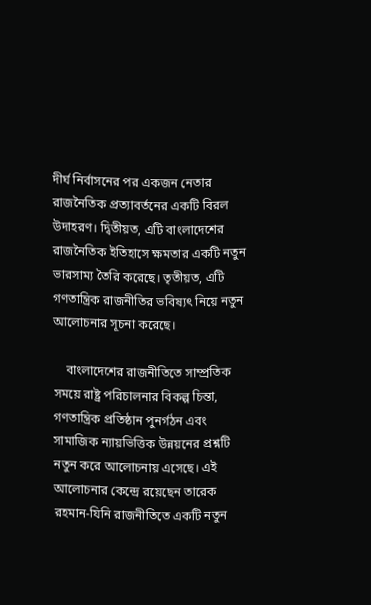দীর্ঘ নির্বাসনের পর একজন নেতার রাজনৈতিক প্রত্যাবর্তনের একটি বিরল উদাহরণ। দ্বিতীয়ত, এটি বাংলাদেশের রাজনৈতিক ইতিহাসে ক্ষমতার একটি নতুন ভারসাম্য তৈরি করেছে। তৃতীয়ত, এটি গণতান্ত্রিক রাজনীতির ভবিষ্যৎ নিয়ে নতুন আলোচনার সূচনা করেছে।

    বাংলাদেশের রাজনীতিতে সাম্প্রতিক সময়ে রাষ্ট্র পরিচালনার বিকল্প চিন্তা, গণতান্ত্রিক প্রতিষ্ঠান পুনর্গঠন এবং সামাজিক ন্যায়ভিত্তিক উন্নয়নের প্রশ্নটি নতুন করে আলোচনায় এসেছে। এই আলোচনার কেন্দ্রে রয়েছেন তারেক রহমান-যিনি রাজনীতিতে একটি নতুন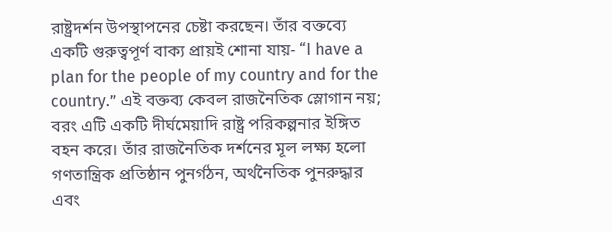রাষ্ট্রদর্শন উপস্থাপনের চেষ্টা করছেন। তাঁর বক্তব্যে একটি গুরুত্বপূর্ণ বাক্য প্রায়ই শোনা যায়- “I have a plan for the people of my country and for the country.” এই বক্তব্য কেবল রাজনৈতিক স্লোগান নয়; বরং এটি একটি দীর্ঘমেয়াদি রাষ্ট্র পরিকল্পনার ইঙ্গিত বহন করে। তাঁর রাজনৈতিক দর্শনের মূল লক্ষ্য হলো গণতান্ত্রিক প্রতিষ্ঠান পুনর্গঠন, অর্থনৈতিক পুনরুদ্ধার এবং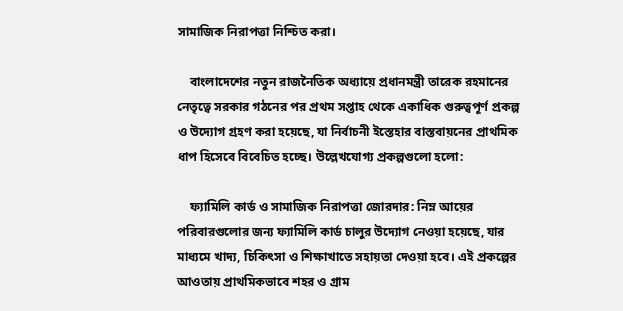সামাজিক নিরাপত্তা নিশ্চিত করা।

    বাংলাদেশের নতুন রাজনৈতিক অধ্যায়ে প্রধানমন্ত্রী তারেক রহমানের নেতৃত্বে সরকার গঠনের পর প্রথম সপ্তাহ থেকে একাধিক গুরুত্বপূর্ণ প্রকল্প ও উদ্যোগ গ্রহণ করা হয়েছে, যা নির্বাচনী ইস্তেহার বাস্তবায়নের প্রাথমিক ধাপ হিসেবে বিবেচিত হচ্ছে। উল্লেখযোগ্য প্রকল্পগুলো হলো:

    ফ্যামিলি কার্ড ও সামাজিক নিরাপত্তা জোরদার: নিম্ন আয়ের পরিবারগুলোর জন্য ফ্যামিলি কার্ড চালুর উদ্যোগ নেওয়া হয়েছে, যার মাধ্যমে খাদ্য, চিকিৎসা ও শিক্ষাখাতে সহায়তা দেওয়া হবে। এই প্রকল্পের আওতায় প্রাথমিকভাবে শহর ও গ্রাম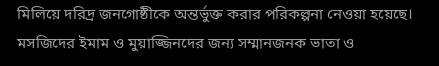মিলিয়ে দরিদ্র জনগোষ্ঠীকে অন্তর্ভুক্ত করার পরিকল্পনা নেওয়া হয়েছে। মসজিদের ইমাম ও মুয়াজ্জিনদের জন্য সম্মানজনক ভাতা ও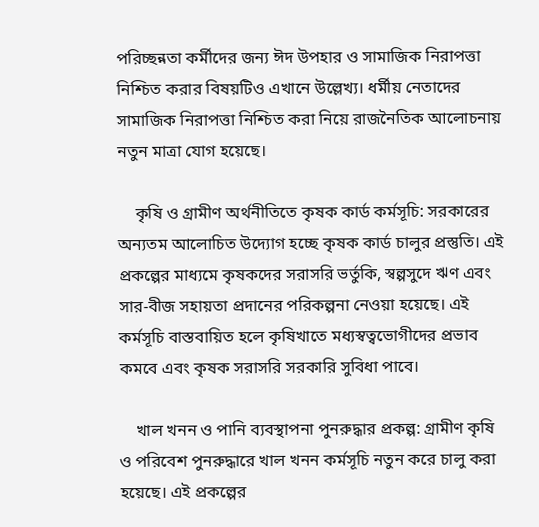পরিচ্ছন্নতা কর্মীদের জন্য ঈদ উপহার ও সামাজিক নিরাপত্তা নিশ্চিত করার বিষয়টিও এখানে উল্লেখ্য। ধর্মীয় নেতাদের সামাজিক নিরাপত্তা নিশ্চিত করা নিয়ে রাজনৈতিক আলোচনায় নতুন মাত্রা যোগ হয়েছে।

    কৃষি ও গ্রামীণ অর্থনীতিতে কৃষক কার্ড কর্মসূচি: সরকারের অন্যতম আলোচিত উদ্যোগ হচ্ছে কৃষক কার্ড চালুর প্রস্তুতি। এই প্রকল্পের মাধ্যমে কৃষকদের সরাসরি ভর্তুকি, স্বল্পসুদে ঋণ এবং সার-বীজ সহায়তা প্রদানের পরিকল্পনা নেওয়া হয়েছে। এই কর্মসূচি বাস্তবায়িত হলে কৃষিখাতে মধ্যস্বত্বভোগীদের প্রভাব কমবে এবং কৃষক সরাসরি সরকারি সুবিধা পাবে।

    খাল খনন ও পানি ব্যবস্থাপনা পুনরুদ্ধার প্রকল্প: গ্রামীণ কৃষি ও পরিবেশ পুনরুদ্ধারে খাল খনন কর্মসূচি নতুন করে চালু করা হয়েছে। এই প্রকল্পের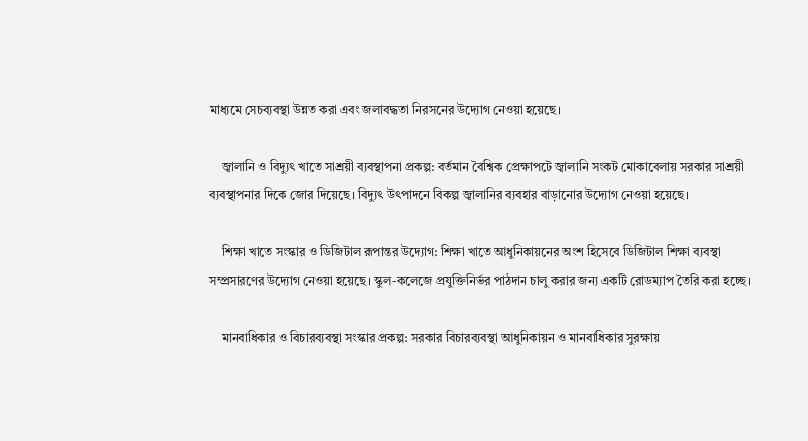মাধ্যমে সেচব্যবস্থা উন্নত করা এবং জলাবদ্ধতা নিরসনের উদ্যোগ নেওয়া হয়েছে।

    জ্বালানি ও বিদ্যুৎ খাতে সাশ্রয়ী ব্যবস্থাপনা প্রকল্প: বর্তমান বৈশ্বিক প্রেক্ষাপটে জ্বালানি সংকট মোকাবেলায় সরকার সাশ্রয়ী ব্যবস্থাপনার দিকে জোর দিয়েছে। বিদ্যুৎ উৎপাদনে বিকল্প জ্বালানির ব্যবহার বাড়ানোর উদ্যোগ নেওয়া হয়েছে।

    শিক্ষা খাতে সংস্কার ও ডিজিটাল রূপান্তর উদ্যোগ: শিক্ষা খাতে আধুনিকায়নের অংশ হিসেবে ডিজিটাল শিক্ষা ব্যবস্থা সম্প্রসারণের উদ্যোগ নেওয়া হয়েছে। স্কুল-কলেজে প্রযুক্তিনির্ভর পাঠদান চালু করার জন্য একটি রোডম্যাপ তৈরি করা হচ্ছে।

    মানবাধিকার ও বিচারব্যবস্থা সংস্কার প্রকল্প: সরকার বিচারব্যবস্থা আধুনিকায়ন ও মানবাধিকার সুরক্ষায়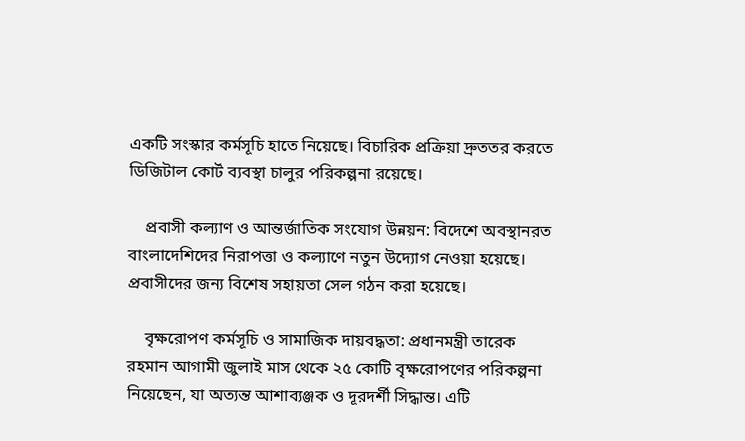একটি সংস্কার কর্মসূচি হাতে নিয়েছে। বিচারিক প্রক্রিয়া দ্রুততর করতে ডিজিটাল কোর্ট ব্যবস্থা চালুর পরিকল্পনা রয়েছে।

    প্রবাসী কল্যাণ ও আন্তর্জাতিক সংযোগ উন্নয়ন: বিদেশে অবস্থানরত বাংলাদেশিদের নিরাপত্তা ও কল্যাণে নতুন উদ্যোগ নেওয়া হয়েছে। প্রবাসীদের জন্য বিশেষ সহায়তা সেল গঠন করা হয়েছে।

    বৃক্ষরোপণ কর্মসূচি ও সামাজিক দায়বদ্ধতা: প্রধানমন্ত্রী তারেক রহমান আগামী জুলাই মাস থেকে ২৫ কোটি বৃক্ষরোপণের পরিকল্পনা নিয়েছেন, যা অত্যন্ত আশাব্যঞ্জক ও দূরদর্শী সিদ্ধান্ত। এটি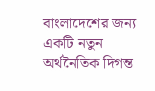বাংলাদেশের জন্য একটি নতুন অর্থনৈতিক দিগন্ত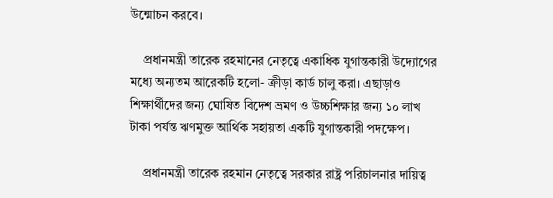উন্মোচন করবে।

    প্রধানমন্ত্রী তারেক রহমানের নেতৃত্বে একাধিক যুগান্তকারী উদ্যোগের মধ্যে অন্যতম আরেকটি হলো- ক্রীড়া কার্ড চালু করা। এছাড়াও শিক্ষার্থীদের জন্য ঘোষিত বিদেশ ভ্রমণ ও উচ্চশিক্ষার জন্য ১০ লাখ টাকা পর্যন্ত ঋণমুক্ত আর্থিক সহায়তা একটি যুগান্তকারী পদক্ষেপ।

    প্রধানমন্ত্রী তারেক রহমান নেতৃত্বে সরকার রাষ্ট্র পরিচালনার দায়িত্ব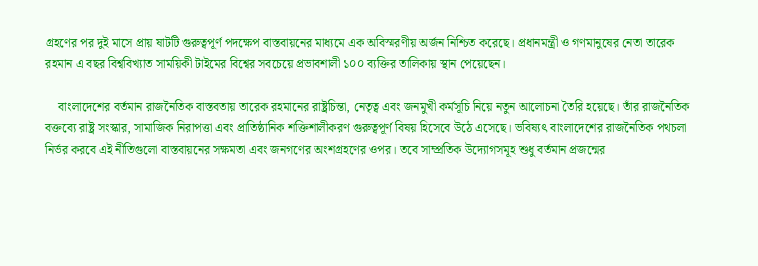গ্রহণের পর দুই মাসে প্রায় ষাটটি গুরুত্বপূর্ণ পদক্ষেপ বাস্তবায়নের মাধ্যমে এক অবিস্মরণীয় অর্জন নিশ্চিত করেছে। প্রধানমন্ত্রী ও গণমানুষের নেতা তারেক রহমান এ বছর বিশ্ববিখ্যাত সাময়িকী টাইমের বিশ্বের সবচেয়ে প্রভাবশালী ১০০ ব্যক্তির তালিকায় স্থান পেয়েছেন।

    বাংলাদেশের বর্তমান রাজনৈতিক বাস্তবতায় তারেক রহমানের রাষ্ট্রচিন্তা, নেতৃত্ব এবং জনমুখী কর্মসূচি নিয়ে নতুন আলোচনা তৈরি হয়েছে। তাঁর রাজনৈতিক বক্তব্যে রাষ্ট্র সংস্কার, সামাজিক নিরাপত্তা এবং প্রাতিষ্ঠানিক শক্তিশালীকরণ গুরুত্বপূর্ণ বিষয় হিসেবে উঠে এসেছে। ভবিষ্যৎ বাংলাদেশের রাজনৈতিক পথচলা নির্ভর করবে এই নীতিগুলো বাস্তবায়নের সক্ষমতা এবং জনগণের অংশগ্রহণের ওপর। তবে সাম্প্রতিক উদ্যোগসমূহ শুধু বর্তমান প্রজন্মের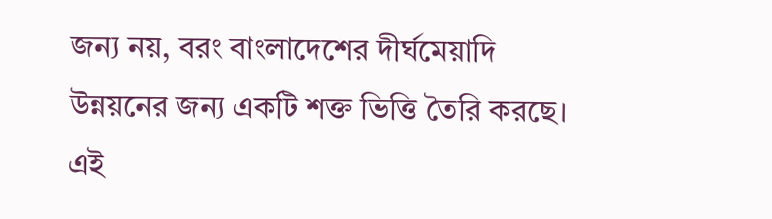জন্য নয়, বরং বাংলাদেশের দীর্ঘমেয়াদি উন্নয়নের জন্য একটি শক্ত ভিত্তি তৈরি করছে। এই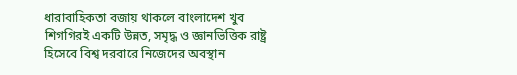ধারাবাহিকতা বজায় থাকলে বাংলাদেশ খুব শিগগিরই একটি উন্নত, সমৃদ্ধ ও জ্ঞানভিত্তিক রাষ্ট্র হিসেবে বিশ্ব দরবারে নিজেদের অবস্থান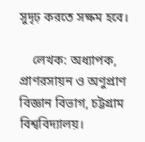সুদৃঢ় করতে সক্ষম হবে।

    লেখক: অধ্যাপক, প্রাণরসায়ন ও অণুপ্রাণ বিজ্ঞান বিভাগ, চট্টগ্রাম বিশ্ববিদ্যালয়।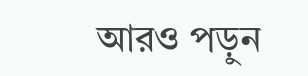আরও পড়ুন